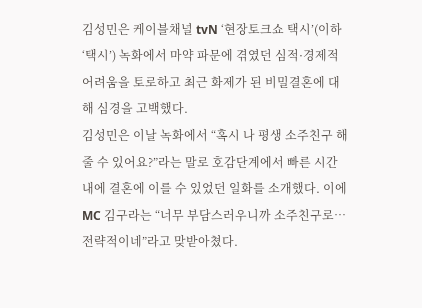김성민은 케이블채널 tvN ‘현장토크쇼 택시’(이하 ‘택시’) 녹화에서 마약 파문에 겪였던 심적·경제적 어려움을 토로하고 최근 화제가 된 비밀결혼에 대해 심경을 고백했다.
김성민은 이날 녹화에서 “혹시 나 평생 소주친구 해 줄 수 있어요?”라는 말로 호감단계에서 빠른 시간 내에 결혼에 이를 수 있었던 일화를 소개했다. 이에 MC 김구라는 “너무 부담스러우니까 소주친구로… 전략적이네”라고 맞받아쳤다.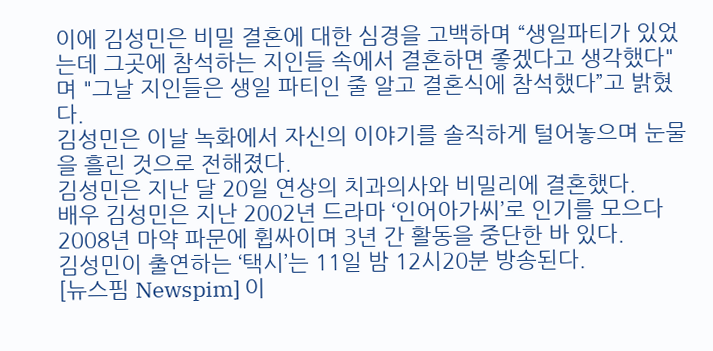이에 김성민은 비밀 결혼에 대한 심경을 고백하며 “생일파티가 있었는데 그곳에 참석하는 지인들 속에서 결혼하면 좋겠다고 생각했다"며 "그날 지인들은 생일 파티인 줄 알고 결혼식에 참석했다”고 밝혔다.
김성민은 이날 녹화에서 자신의 이야기를 솔직하게 털어놓으며 눈물을 흘린 것으로 전해졌다.
김성민은 지난 달 20일 연상의 치과의사와 비밀리에 결혼했다.
배우 김성민은 지난 2002년 드라마 ‘인어아가씨’로 인기를 모으다 2008년 마약 파문에 휩싸이며 3년 간 활동을 중단한 바 있다.
김성민이 출연하는 ‘택시’는 11일 밤 12시20분 방송된다.
[뉴스핌 Newspim] 이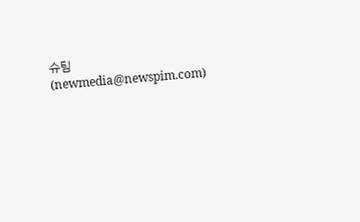슈팀 (newmedia@newspim.com)